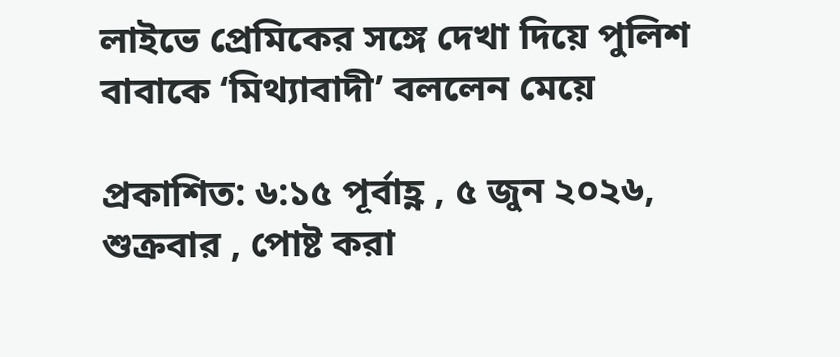লাইভে প্রেমিকের সঙ্গে দেখা দিয়ে পুলিশ বাবাকে ‘মিথ্যাবাদী’ বললেন মেয়ে

প্রকাশিত: ৬:১৫ পূর্বাহ্ণ , ৫ জুন ২০২৬, শুক্রবার , পোষ্ট করা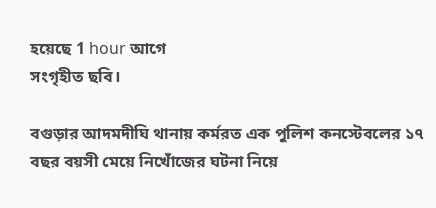হয়েছে 1 hour আগে
সংগৃহীত ছবি।

বগুড়ার আদমদীঘি থানায় কর্মরত এক পুলিশ কনস্টেবলের ১৭ বছর বয়সী মেয়ে নিখোঁজের ঘটনা নিয়ে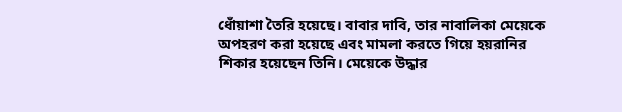ধোঁয়াশা তৈরি হয়েছে। বাবার দাবি, তার নাবালিকা মেয়েকে অপহরণ করা হয়েছে এবং মামলা করতে গিয়ে হয়রানির শিকার হয়েছেন তিনি। মেয়েকে উদ্ধার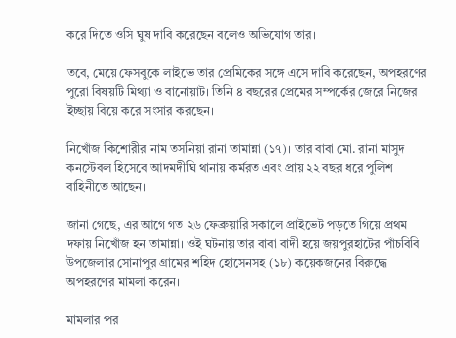করে দিতে ওসি ঘুষ দাবি করেছেন বলেও অভিযোগ তার।

তবে, মেয়ে ফেসবুকে লাইভে তার প্রেমিকের সঙ্গে এসে দাবি করেছেন, অপহরণের পুরো বিষয়টি মিথ্যা ও বানোয়াট। তিনি ৪ বছরের প্রেমের সম্পর্কের জেরে নিজের ইচ্ছায় বিয়ে করে সংসার করছেন।

নিখোঁজ কিশোরীর নাম তসনিয়া রানা তামান্না (১৭)। তার বাবা মো. রানা মাসুদ কনস্টেবল হিসেবে আদমদীঘি থানায় কর্মরত এবং প্রায় ২২ বছর ধরে পুলিশ বাহিনীতে আছেন।

জানা গেছে, এর আগে গত ২৬ ফেব্রুয়ারি সকালে প্রাইভেট পড়তে গিয়ে প্রথম দফায় নিখোঁজ হন তামান্না। ওই ঘটনায় তার বাবা বাদী হয়ে জয়পুরহাটের পাঁচবিবি উপজেলার সোনাপুর গ্রামের শহিদ হোসেনসহ (১৮) কয়েকজনের বিরুদ্ধে অপহরণের মামলা করেন।

মামলার পর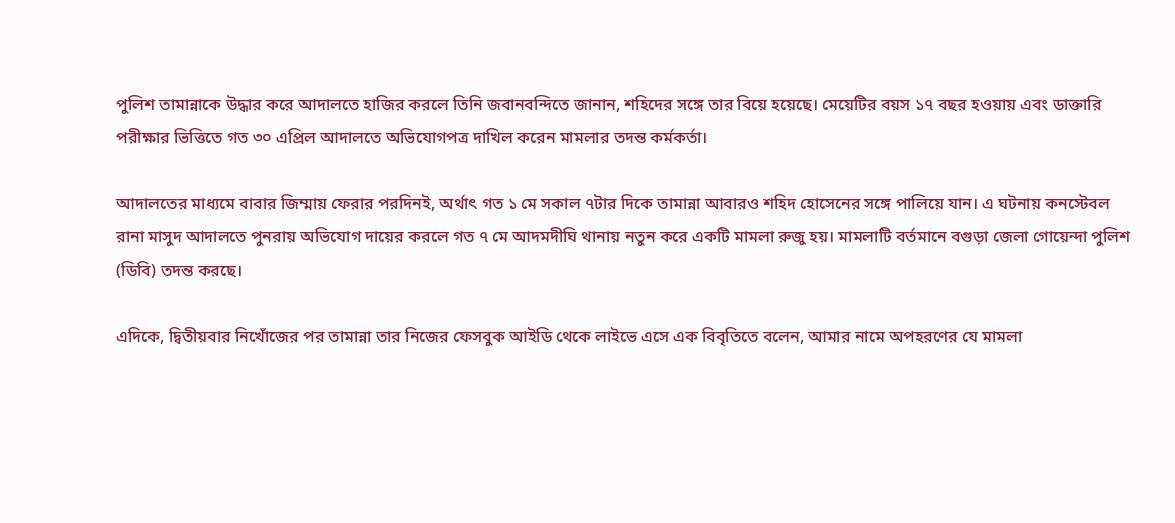পুলিশ তামান্নাকে উদ্ধার করে আদালতে হাজির করলে তিনি জবানবন্দিতে জানান, শহিদের সঙ্গে তার বিয়ে হয়েছে। মেয়েটির বয়স ১৭ বছর হওয়ায় এবং ডাক্তারি পরীক্ষার ভিত্তিতে গত ৩০ এপ্রিল আদালতে অভিযোগপত্র দাখিল করেন মামলার তদন্ত কর্মকর্তা।

আদালতের মাধ্যমে বাবার জিম্মায় ফেরার পরদিনই, অর্থাৎ গত ১ মে সকাল ৭টার দিকে তামান্না আবারও শহিদ হোসেনের সঙ্গে পালিয়ে যান। এ ঘটনায় কনস্টেবল রানা মাসুদ আদালতে পুনরায় অভিযোগ দায়ের করলে গত ৭ মে আদমদীঘি থানায় নতুন করে একটি মামলা রুজু হয়। মামলাটি বর্তমানে বগুড়া জেলা গোয়েন্দা পুলিশ (ডিবি) তদন্ত করছে।

এদিকে, দ্বিতীয়বার নিখোঁজের পর তামান্না তার নিজের ফেসবুক আইডি থেকে লাইভে এসে এক বিবৃতিতে বলেন, আমার নামে অপহরণের যে মামলা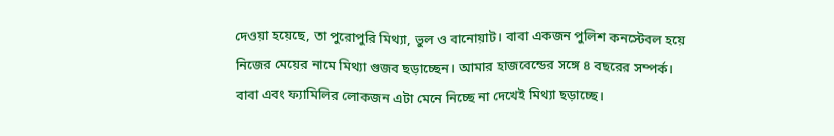দেওয়া হয়েছে, তা পুরোপুরি মিথ্যা, ভুল ও বানোয়াট। বাবা একজন পুলিশ কনস্টেবল হয়ে নিজের মেয়ের নামে মিথ্যা গুজব ছড়াচ্ছেন। আমার হাজবেন্ডের সঙ্গে ৪ বছরের সম্পর্ক। বাবা এবং ফ্যামিলির লোকজন এটা মেনে নিচ্ছে না দেখেই মিথ্যা ছড়াচ্ছে।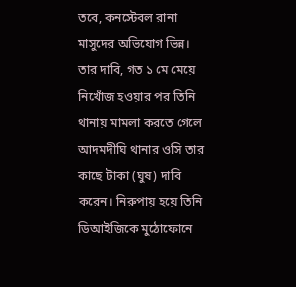তবে, কনস্টেবল রানা মাসুদের অভিযোগ ভিন্ন। তার দাবি, গত ১ মে মেয়ে নিখোঁজ হওয়ার পর তিনি থানায় মামলা করতে গেলে আদমদীঘি থানার ওসি তার কাছে টাকা (ঘুষ) দাবি করেন। নিরুপায় হয়ে তিনি ডিআইজিকে মুঠোফোনে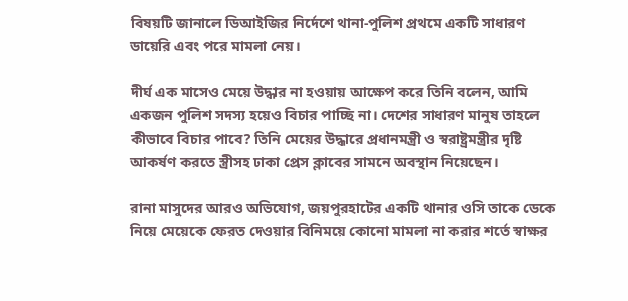বিষয়টি জানালে ডিআইজির নির্দেশে থানা-পুলিশ প্রথমে একটি সাধারণ ডায়েরি এবং পরে মামলা নেয়।

দীর্ঘ এক মাসেও মেয়ে উদ্ধার না হওয়ায় আক্ষেপ করে তিনি বলেন, আমি একজন পুলিশ সদস্য হয়েও বিচার পাচ্ছি না। দেশের সাধারণ মানুষ তাহলে কীভাবে বিচার পাবে? তিনি মেয়ের উদ্ধারে প্রধানমন্ত্রী ও স্বরাষ্ট্রমন্ত্রীর দৃষ্টি আকর্ষণ করতে স্ত্রীসহ ঢাকা প্রেস ক্লাবের সামনে অবস্থান নিয়েছেন।

রানা মাসুদের আরও অভিযোগ, জয়পুরহাটের একটি থানার ওসি তাকে ডেকে নিয়ে মেয়েকে ফেরত দেওয়ার বিনিময়ে কোনো মামলা না করার শর্তে স্বাক্ষর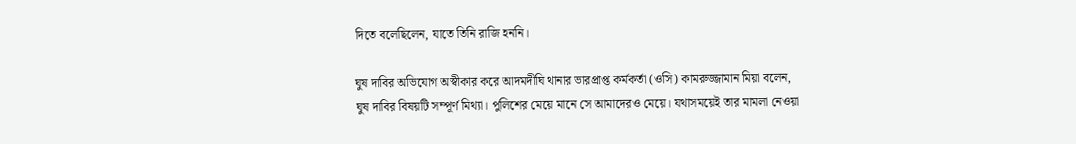দিতে বলেছিলেন, যাতে তিনি রাজি হননি।

ঘুষ দাবির অভিযোগ অস্বীকার করে আদমদীঘি থানার ভারপ্রাপ্ত কর্মকর্তা (ওসি) কামরুজ্জামান মিয়া বলেন, ঘুষ দাবির বিষয়টি সম্পূর্ণ মিথ্যা। পুলিশের মেয়ে মানে সে আমাদেরও মেয়ে। যথাসময়েই তার মামলা নেওয়া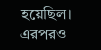হয়েছিল। এরপরও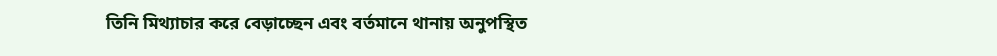তিনি মিথ্যাচার করে বেড়াচ্ছেন এবং বর্তমানে থানায় অনুপস্থিত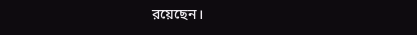রয়েছেন।